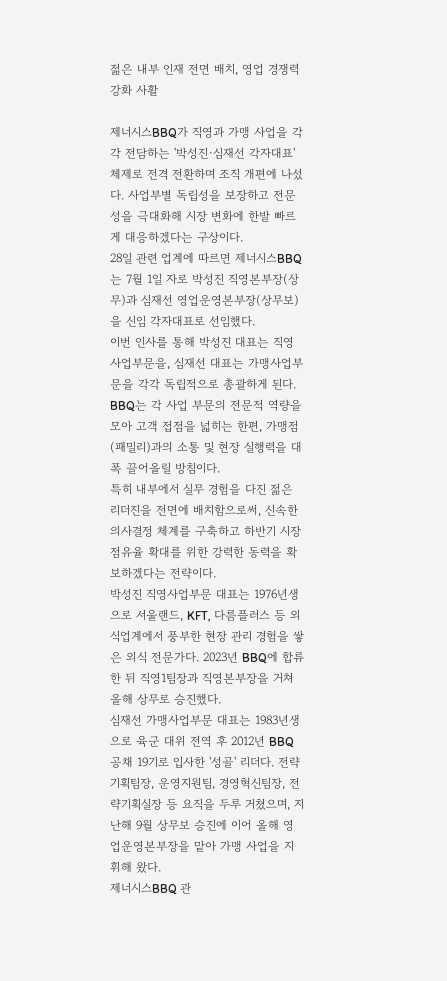젊은 내부 인재 전면 배치, 영업 경쟁력 강화 사활

제너시스BBQ가 직영과 가맹 사업을 각각 전담하는 '박성진·심재선 각자대표' 체제로 전격 전환하며 조직 개편에 나섰다. 사업부별 독립성을 보장하고 전문성을 극대화해 시장 변화에 한발 빠르게 대응하겠다는 구상이다.
28일 관련 업계에 따르면 제너시스BBQ는 7월 1일 자로 박성진 직영본부장(상무)과 심재선 영업운영본부장(상무보)을 신임 각자대표로 선임했다.
이번 인사를 통해 박성진 대표는 직영사업부문을, 심재선 대표는 가맹사업부문을 각각 독립적으로 총괄하게 된다. BBQ는 각 사업 부문의 전문적 역량을 모아 고객 접점을 넓히는 한편, 가맹점(패밀리)과의 소통 및 현장 실행력을 대폭 끌어올릴 방침이다.
특히 내부에서 실무 경험을 다진 젊은 리더진을 전면에 배치함으로써, 신속한 의사결정 체계를 구축하고 하반기 시장 점유율 확대를 위한 강력한 동력을 확보하겠다는 전략이다.
박성진 직영사업부문 대표는 1976년생으로 서울랜드, KFT, 다름플러스 등 외식업계에서 풍부한 현장 관리 경험을 쌓은 외식 전문가다. 2023년 BBQ에 합류한 뒤 직영1팀장과 직영본부장을 거쳐 올해 상무로 승진했다.
심재선 가맹사업부문 대표는 1983년생으로 육군 대위 전역 후 2012년 BBQ 공채 19기로 입사한 '성골' 리더다. 전략기획팀장, 운영지원팀, 경영혁신팀장, 전략기획실장 등 요직을 두루 거쳤으며, 지난해 9월 상무보 승진에 이어 올해 영업운영본부장을 맡아 가맹 사업을 지휘해 왔다.
제너시스BBQ 관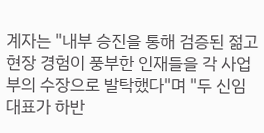계자는 "내부 승진을 통해 검증된 젊고 현장 경험이 풍부한 인재들을 각 사업부의 수장으로 발탁했다"며 "두 신임 대표가 하반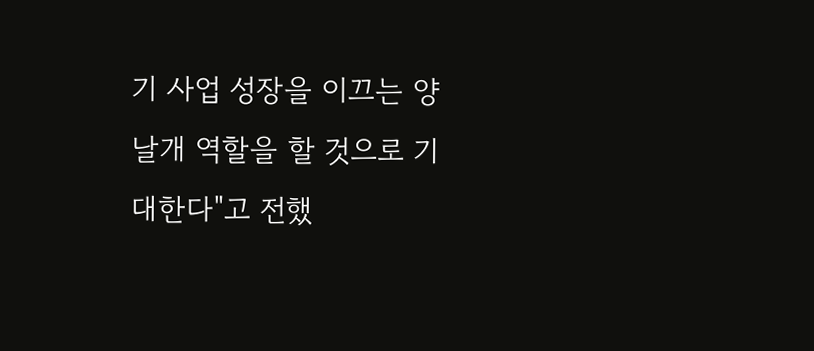기 사업 성장을 이끄는 양 날개 역할을 할 것으로 기대한다"고 전했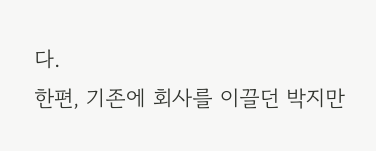다.
한편, 기존에 회사를 이끌던 박지만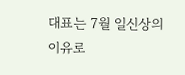대표는 7월 일신상의 이유로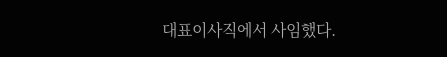대표이사직에서 사임했다.